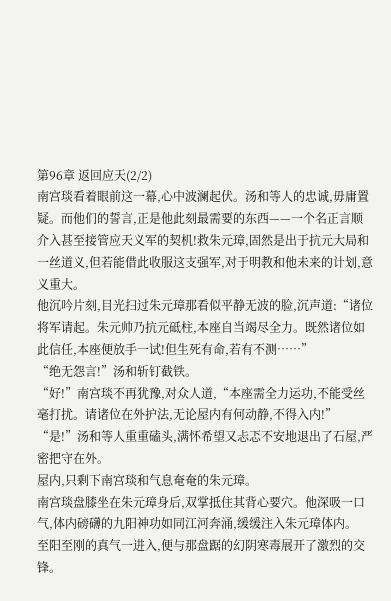第96章 返回应天(2/2)
南宫琰看着眼前这一幕,心中波澜起伏。汤和等人的忠诚,毋庸置疑。而他们的誓言,正是他此刻最需要的东西——一个名正言顺介入甚至接管应天义军的契机!救朱元璋,固然是出于抗元大局和一丝道义,但若能借此收服这支强军,对于明教和他未来的计划,意义重大。
他沉吟片刻,目光扫过朱元璋那看似平静无波的脸,沉声道:“诸位将军请起。朱元帅乃抗元砥柱,本座自当竭尽全力。既然诸位如此信任,本座便放手一试!但生死有命,若有不测……”
“绝无怨言!”汤和斩钉截铁。
“好!”南宫琰不再犹豫,对众人道,“本座需全力运功,不能受丝毫打扰。请诸位在外护法,无论屋内有何动静,不得入内!”
“是!”汤和等人重重磕头,满怀希望又忐忑不安地退出了石屋,严密把守在外。
屋内,只剩下南宫琰和气息奄奄的朱元璋。
南宫琰盘膝坐在朱元璋身后,双掌抵住其背心要穴。他深吸一口气,体内磅礴的九阳神功如同江河奔涌,缓缓注入朱元璋体内。
至阳至刚的真气一进入,便与那盘踞的幻阴寒毒展开了激烈的交锋。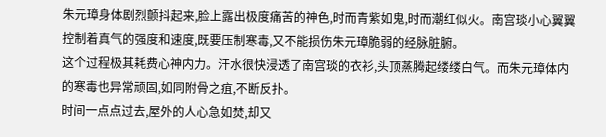朱元璋身体剧烈颤抖起来,脸上露出极度痛苦的神色,时而青紫如鬼,时而潮红似火。南宫琰小心翼翼控制着真气的强度和速度,既要压制寒毒,又不能损伤朱元璋脆弱的经脉脏腑。
这个过程极其耗费心神内力。汗水很快浸透了南宫琰的衣衫,头顶蒸腾起缕缕白气。而朱元璋体内的寒毒也异常顽固,如同附骨之疽,不断反扑。
时间一点点过去,屋外的人心急如焚,却又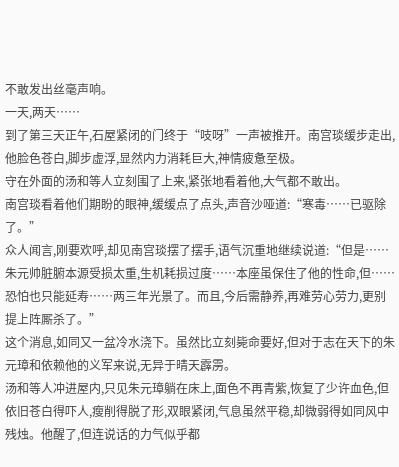不敢发出丝毫声响。
一天,两天……
到了第三天正午,石屋紧闭的门终于“吱呀”一声被推开。南宫琰缓步走出,他脸色苍白,脚步虚浮,显然内力消耗巨大,神情疲惫至极。
守在外面的汤和等人立刻围了上来,紧张地看着他,大气都不敢出。
南宫琰看着他们期盼的眼神,缓缓点了点头,声音沙哑道:“寒毒……已驱除了。”
众人闻言,刚要欢呼,却见南宫琰摆了摆手,语气沉重地继续说道:“但是……朱元帅脏腑本源受损太重,生机耗损过度……本座虽保住了他的性命,但……恐怕也只能延寿……两三年光景了。而且,今后需静养,再难劳心劳力,更别提上阵厮杀了。”
这个消息,如同又一盆冷水浇下。虽然比立刻毙命要好,但对于志在天下的朱元璋和依赖他的义军来说,无异于晴天霹雳。
汤和等人冲进屋内,只见朱元璋躺在床上,面色不再青紫,恢复了少许血色,但依旧苍白得吓人,瘦削得脱了形,双眼紧闭,气息虽然平稳,却微弱得如同风中残烛。他醒了,但连说话的力气似乎都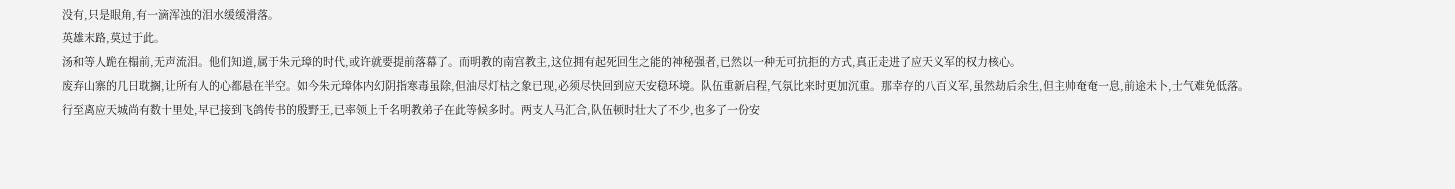没有,只是眼角,有一滴浑浊的泪水缓缓滑落。
英雄末路,莫过于此。
汤和等人跪在榻前,无声流泪。他们知道,属于朱元璋的时代,或许就要提前落幕了。而明教的南宫教主,这位拥有起死回生之能的神秘强者,已然以一种无可抗拒的方式,真正走进了应天义军的权力核心。
废弃山寨的几日耽搁,让所有人的心都悬在半空。如今朱元璋体内幻阴指寒毒虽除,但油尽灯枯之象已现,必须尽快回到应天安稳环境。队伍重新启程,气氛比来时更加沉重。那幸存的八百义军,虽然劫后余生,但主帅奄奄一息,前途未卜,士气难免低落。
行至离应天城尚有数十里处,早已接到飞鸽传书的殷野王,已率领上千名明教弟子在此等候多时。两支人马汇合,队伍顿时壮大了不少,也多了一份安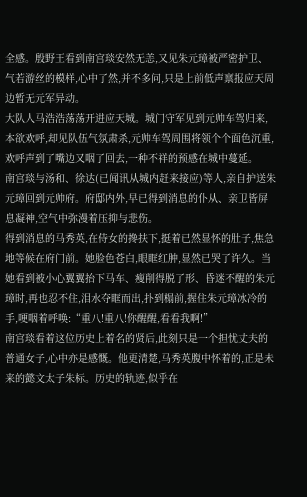全感。殷野王看到南宫琰安然无恙,又见朱元璋被严密护卫、气若游丝的模样,心中了然,并不多问,只是上前低声禀报应天周边暂无元军异动。
大队人马浩浩荡荡开进应天城。城门守军见到元帅车驾归来,本欲欢呼,却见队伍气氛肃杀,元帅车驾周围将领个个面色沉重,欢呼声到了嘴边又咽了回去,一种不祥的预感在城中蔓延。
南宫琰与汤和、徐达(已闻讯从城内赶来接应)等人,亲自护送朱元璋回到元帅府。府邸内外,早已得到消息的仆从、亲卫皆屏息凝神,空气中弥漫着压抑与悲伤。
得到消息的马秀英,在侍女的搀扶下,挺着已然显怀的肚子,焦急地等候在府门前。她脸色苍白,眼眶红肿,显然已哭了许久。当她看到被小心翼翼抬下马车、瘦削得脱了形、昏迷不醒的朱元璋时,再也忍不住,泪水夺眶而出,扑到榻前,握住朱元璋冰冷的手,哽咽着呼唤:“重八!重八!你醒醒,看看我啊!”
南宫琰看着这位历史上着名的贤后,此刻只是一个担忧丈夫的普通女子,心中亦是感慨。他更清楚,马秀英腹中怀着的,正是未来的懿文太子朱标。历史的轨迹,似乎在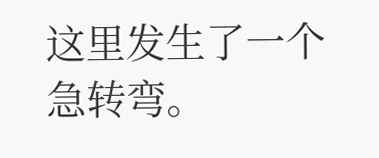这里发生了一个急转弯。